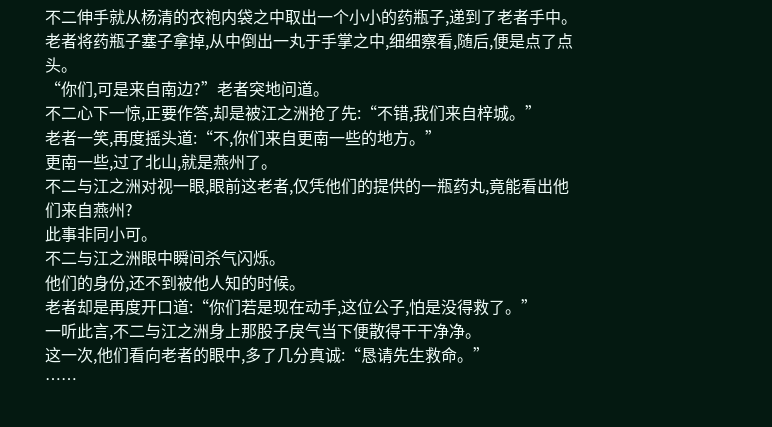不二伸手就从杨清的衣袍内袋之中取出一个小小的药瓶子,递到了老者手中。
老者将药瓶子塞子拿掉,从中倒出一丸于手掌之中,细细察看,随后,便是点了点头。
“你们,可是来自南边?”老者突地问道。
不二心下一惊,正要作答,却是被江之洲抢了先:“不错,我们来自梓城。”
老者一笑,再度摇头道:“不,你们来自更南一些的地方。”
更南一些,过了北山,就是燕州了。
不二与江之洲对视一眼,眼前这老者,仅凭他们的提供的一瓶药丸,竟能看出他们来自燕州?
此事非同小可。
不二与江之洲眼中瞬间杀气闪烁。
他们的身份,还不到被他人知的时候。
老者却是再度开口道:“你们若是现在动手,这位公子,怕是没得救了。”
一听此言,不二与江之洲身上那股子戾气当下便散得干干净净。
这一次,他们看向老者的眼中,多了几分真诚:“恳请先生救命。”
……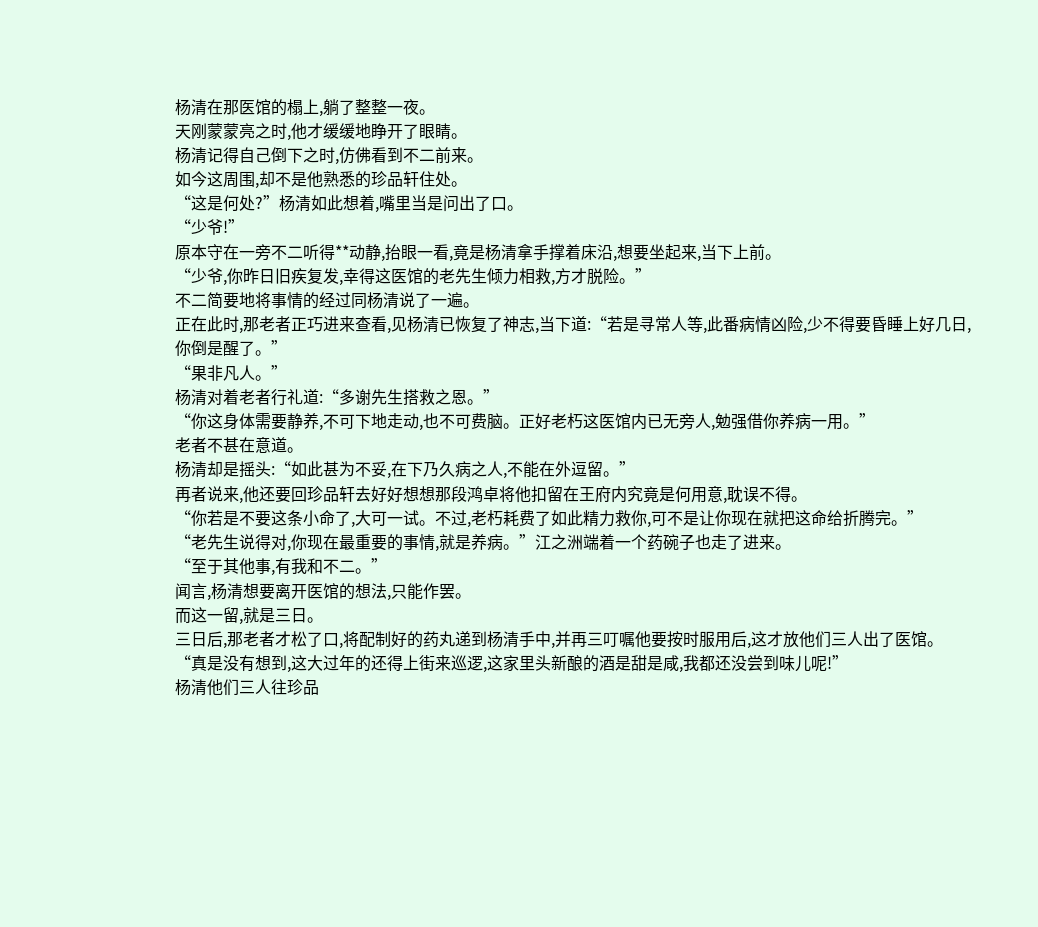杨清在那医馆的榻上,躺了整整一夜。
天刚蒙蒙亮之时,他才缓缓地睁开了眼睛。
杨清记得自己倒下之时,仿佛看到不二前来。
如今这周围,却不是他熟悉的珍品轩住处。
“这是何处?”杨清如此想着,嘴里当是问出了口。
“少爷!”
原本守在一旁不二听得**动静,抬眼一看,竟是杨清拿手撑着床沿,想要坐起来,当下上前。
“少爷,你昨日旧疾复发,幸得这医馆的老先生倾力相救,方才脱险。”
不二简要地将事情的经过同杨清说了一遍。
正在此时,那老者正巧进来查看,见杨清已恢复了神志,当下道:“若是寻常人等,此番病情凶险,少不得要昏睡上好几日,你倒是醒了。”
“果非凡人。”
杨清对着老者行礼道:“多谢先生搭救之恩。”
“你这身体需要静养,不可下地走动,也不可费脑。正好老朽这医馆内已无旁人,勉强借你养病一用。”
老者不甚在意道。
杨清却是摇头:“如此甚为不妥,在下乃久病之人,不能在外逗留。”
再者说来,他还要回珍品轩去好好想想那段鸿卓将他扣留在王府内究竟是何用意,耽误不得。
“你若是不要这条小命了,大可一试。不过,老朽耗费了如此精力救你,可不是让你现在就把这命给折腾完。”
“老先生说得对,你现在最重要的事情,就是养病。”江之洲端着一个药碗子也走了进来。
“至于其他事,有我和不二。”
闻言,杨清想要离开医馆的想法,只能作罢。
而这一留,就是三日。
三日后,那老者才松了口,将配制好的药丸递到杨清手中,并再三叮嘱他要按时服用后,这才放他们三人出了医馆。
“真是没有想到,这大过年的还得上街来巡逻,这家里头新酿的酒是甜是咸,我都还没尝到味儿呢!”
杨清他们三人往珍品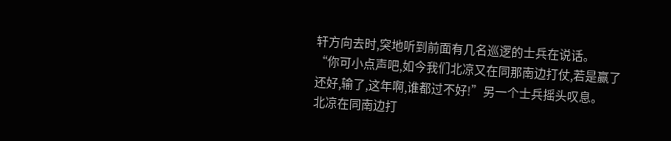轩方向去时,突地听到前面有几名巡逻的士兵在说话。
“你可小点声吧,如今我们北凉又在同那南边打仗,若是赢了还好,输了,这年啊,谁都过不好!”另一个士兵摇头叹息。
北凉在同南边打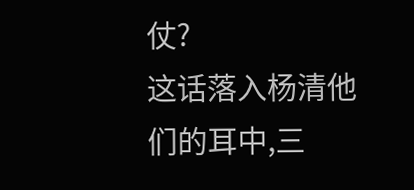仗?
这话落入杨清他们的耳中,三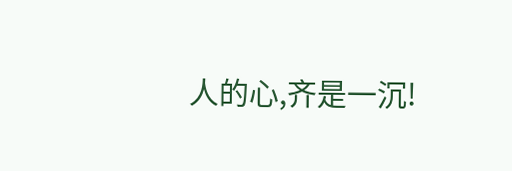人的心,齐是一沉!